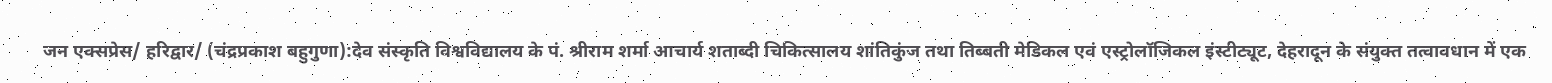जन एक्सप्रेस/ हरिद्वार/ (चंद्रप्रकाश बहुगुणा):देव संस्कृति विश्वविद्यालय के पं. श्रीराम शर्मा आचार्य शताब्दी चिकित्सालय शांतिकुंज तथा तिब्बती मेडिकल एवं एस्ट्रोलॉजिकल इंस्टीट्यूट, देहरादून के संयुक्त तत्वावधान में एक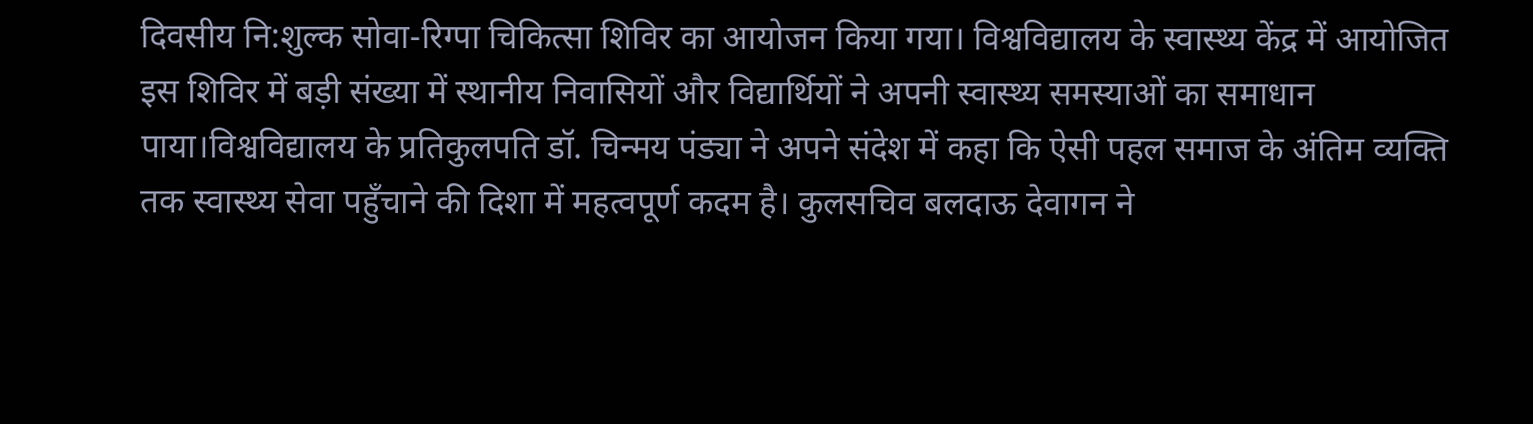दिवसीय नि:शुल्क सोवा-रिग्पा चिकित्सा शिविर का आयोजन किया गया। विश्वविद्यालय के स्वास्थ्य केंद्र में आयोजित इस शिविर में बड़ी संख्या में स्थानीय निवासियों और विद्यार्थियों ने अपनी स्वास्थ्य समस्याओं का समाधान पाया।विश्वविद्यालय के प्रतिकुलपति डॉ. चिन्मय पंड्या ने अपने संदेश में कहा कि ऐसी पहल समाज के अंतिम व्यक्ति तक स्वास्थ्य सेवा पहुँचाने की दिशा में महत्वपूर्ण कदम है। कुलसचिव बलदाऊ देवागन ने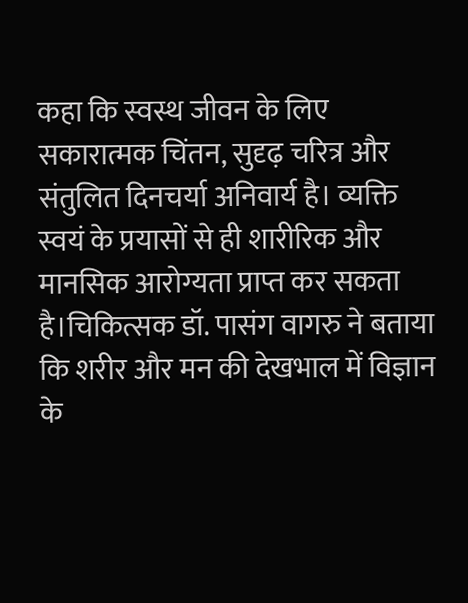कहा कि स्वस्थ जीवन के लिए सकारात्मक चिंतन, सुदृढ़ चरित्र और संतुलित दिनचर्या अनिवार्य है। व्यक्ति स्वयं के प्रयासों से ही शारीरिक और मानसिक आरोग्यता प्राप्त कर सकता है।चिकित्सक डॉ. पासंग वागरु ने बताया कि शरीर और मन की देखभाल में विज्ञान के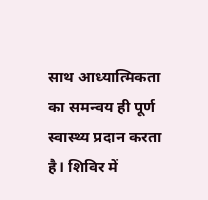साथ आध्यात्मिकता का समन्वय ही पूर्ण स्वास्थ्य प्रदान करता है। शिविर में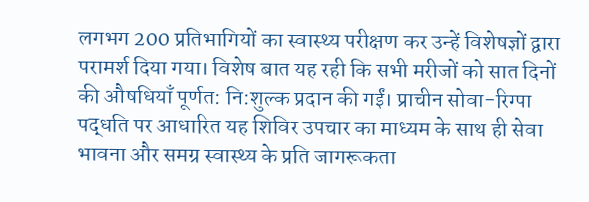लगभग 200 प्रतिभागियों का स्वास्थ्य परीक्षण कर उन्हें विशेषज्ञों द्वारा परामर्श दिया गया। विशेष बात यह रही कि सभी मरीजों को सात दिनों की औषधियाँ पूर्णत: नि:शुल्क प्रदान की गईं। प्राचीन सोवा-रिग्पा पद्धति पर आधारित यह शिविर उपचार का माध्यम के साथ ही सेवा भावना और समग्र स्वास्थ्य के प्रति जागरूकता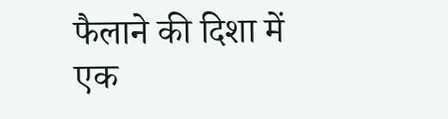फैलाने की दिशा में एक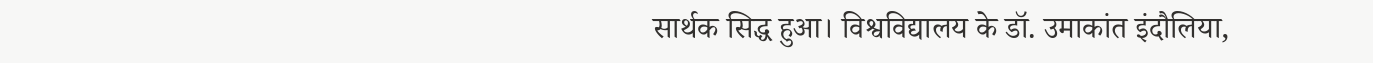सार्थक सिद्ध हुआ। विश्वविद्यालय के डॉ. उमाकांत इंदौलिया,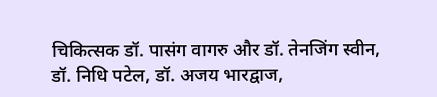चिकित्सक डॉ. पासंग वागरु और डॉ. तेनजिंग स्वीन, डॉ. निधि पटेल, डॉ. अजय भारद्वाज,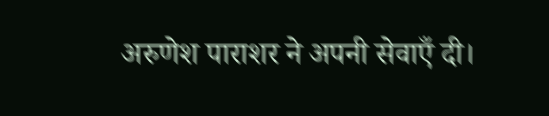अरुणेश पाराशर ने अपनी सेवाएँ दी।